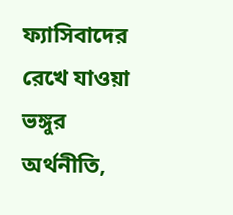ফ্যাসিবাদের রেখে যাওয়া ভঙ্গুর অর্থনীতি,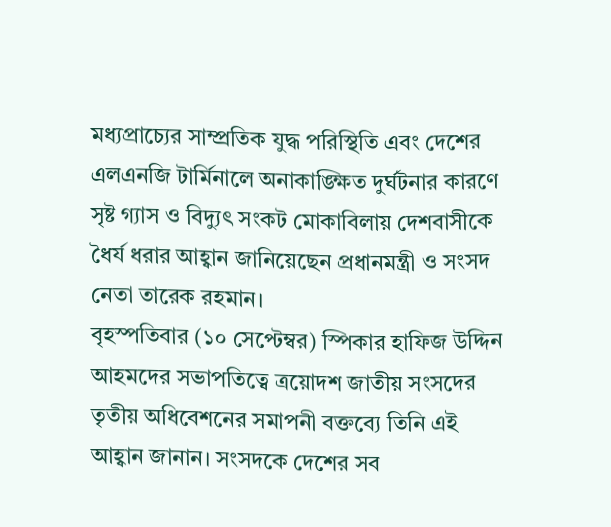মধ্যপ্রাচ্যের সাম্প্রতিক যুদ্ধ পরিস্থিতি এবং দেশের এলএনজি টার্মিনালে অনাকাঙ্ক্ষিত দুর্ঘটনার কারণে সৃষ্ট গ্যাস ও বিদ্যুৎ সংকট মোকাবিলায় দেশবাসীকে ধৈর্য ধরার আহ্বান জানিয়েছেন প্রধানমন্ত্রী ও সংসদ নেতা তারেক রহমান।
বৃহস্পতিবার (১০ সেপ্টেম্বর) স্পিকার হাফিজ উদ্দিন আহমদের সভাপতিত্বে ত্রয়োদশ জাতীয় সংসদের তৃতীয় অধিবেশনের সমাপনী বক্তব্যে তিনি এই আহ্বান জানান। সংসদকে দেশের সব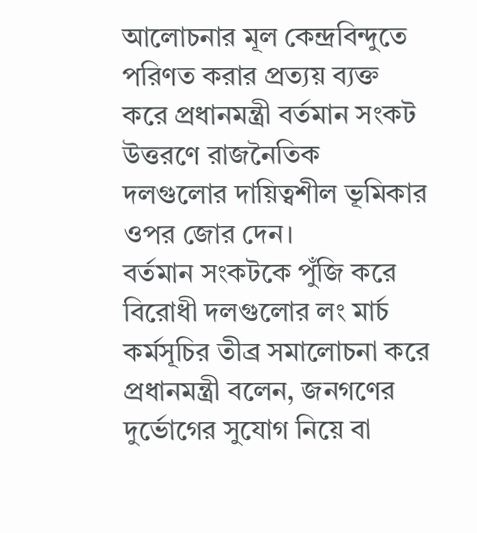আলোচনার মূল কেন্দ্রবিন্দুতে পরিণত করার প্রত্যয় ব্যক্ত করে প্রধানমন্ত্রী বর্তমান সংকট উত্তরণে রাজনৈতিক দলগুলোর দায়িত্বশীল ভূমিকার ওপর জোর দেন।
বর্তমান সংকটকে পুঁজি করে বিরোধী দলগুলোর লং মার্চ কর্মসূচির তীব্র সমালোচনা করে প্রধানমন্ত্রী বলেন, জনগণের দুর্ভোগের সুযোগ নিয়ে বা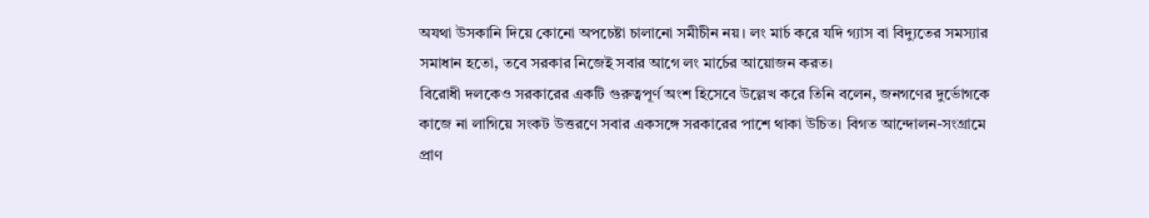অযথা উসকানি দিয়ে কোনো অপচেষ্টা চালানো সমীচীন নয়। লং মার্চ করে যদি গ্যাস বা বিদ্যুতের সমস্যার সমাধান হতো, তবে সরকার নিজেই সবার আগে লং মার্চের আয়োজন করত।
বিরোধী দলকেও সরকারের একটি গুরুত্বপূর্ণ অংশ হিসেবে উল্লেখ করে তিনি বলেন, জনগণের দুর্ভোগকে কাজে না লাগিয়ে সংকট উত্তরণে সবার একসঙ্গে সরকারের পাশে থাকা উচিত। বিগত আন্দোলন-সংগ্রামে প্রাণ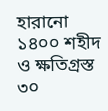হারানো ১৪০০ শহীদ ও ক্ষতিগ্রস্ত ৩০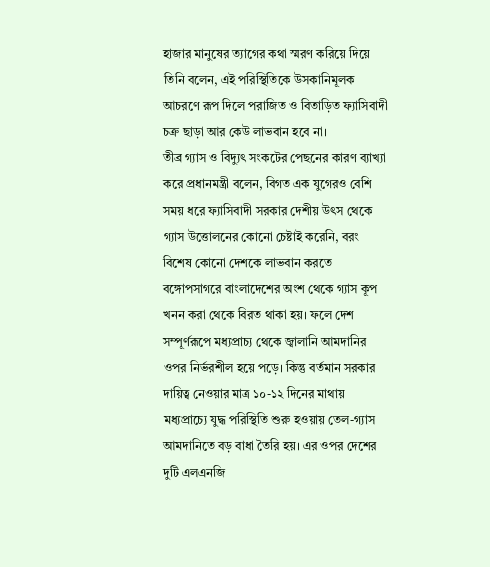হাজার মানুষের ত্যাগের কথা স্মরণ করিয়ে দিয়ে তিনি বলেন, এই পরিস্থিতিকে উসকানিমূলক আচরণে রূপ দিলে পরাজিত ও বিতাড়িত ফ্যাসিবাদী চক্র ছাড়া আর কেউ লাভবান হবে না।
তীব্র গ্যাস ও বিদ্যুৎ সংকটের পেছনের কারণ ব্যাখ্যা করে প্রধানমন্ত্রী বলেন, বিগত এক যুগেরও বেশি সময় ধরে ফ্যাসিবাদী সরকার দেশীয় উৎস থেকে গ্যাস উত্তোলনের কোনো চেষ্টাই করেনি, বরং বিশেষ কোনো দেশকে লাভবান করতে বঙ্গোপসাগরে বাংলাদেশের অংশ থেকে গ্যাস কূপ খনন করা থেকে বিরত থাকা হয়। ফলে দেশ সম্পূর্ণরূপে মধ্যপ্রাচ্য থেকে জ্বালানি আমদানির ওপর নির্ভরশীল হয়ে পড়ে। কিন্তু বর্তমান সরকার দায়িত্ব নেওয়ার মাত্র ১০-১২ দিনের মাথায় মধ্যপ্রাচ্যে যুদ্ধ পরিস্থিতি শুরু হওয়ায় তেল-গ্যাস আমদানিতে বড় বাধা তৈরি হয়। এর ওপর দেশের দুটি এলএনজি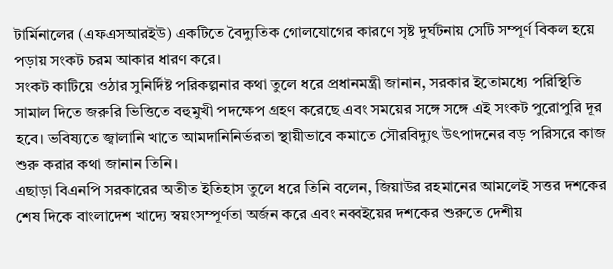টার্মিনালের (এফএসআরইউ) একটিতে বৈদ্যুতিক গোলযোগের কারণে সৃষ্ট দুর্ঘটনায় সেটি সম্পূর্ণ বিকল হয়ে পড়ায় সংকট চরম আকার ধারণ করে।
সংকট কাটিয়ে ওঠার সুনির্দিষ্ট পরিকল্পনার কথা তুলে ধরে প্রধানমন্ত্রী জানান, সরকার ইতোমধ্যে পরিস্থিতি সামাল দিতে জরুরি ভিত্তিতে বহুমুখী পদক্ষেপ গ্রহণ করেছে এবং সময়ের সঙ্গে সঙ্গে এই সংকট পুরোপুরি দূর হবে। ভবিষ্যতে জ্বালানি খাতে আমদানিনির্ভরতা স্থায়ীভাবে কমাতে সৌরবিদ্যুৎ উৎপাদনের বড় পরিসরে কাজ শুরু করার কথা জানান তিনি।
এছাড়া বিএনপি সরকারের অতীত ইতিহাস তুলে ধরে তিনি বলেন, জিয়াউর রহমানের আমলেই সত্তর দশকের শেষ দিকে বাংলাদেশ খাদ্যে স্বয়ংসম্পূর্ণতা অর্জন করে এবং নব্বইয়ের দশকের শুরুতে দেশীয়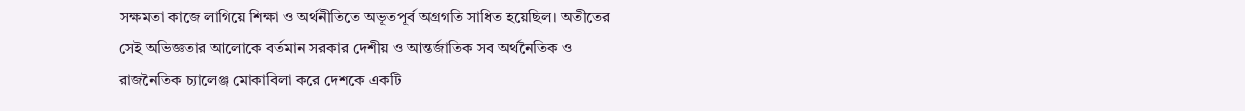সক্ষমতা কাজে লাগিয়ে শিক্ষা ও অর্থনীতিতে অভূতপূর্ব অগ্রগতি সাধিত হয়েছিল। অতীতের সেই অভিজ্ঞতার আলোকে বর্তমান সরকার দেশীয় ও আন্তর্জাতিক সব অর্থনৈতিক ও রাজনৈতিক চ্যালেঞ্জ মোকাবিলা করে দেশকে একটি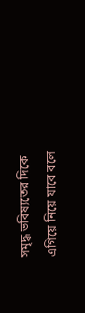সমৃদ্ধ ভবিষ্যতের দিকে এগিয়ে নিয়ে যাবে বলে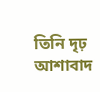তিনি দৃঢ় আশাবাদ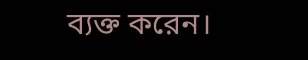ব্যক্ত করেন।